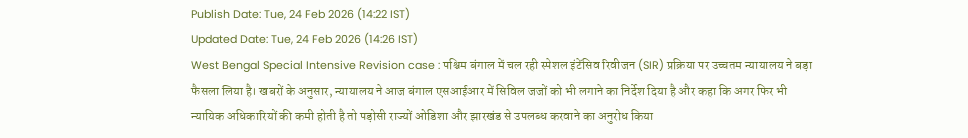Publish Date: Tue, 24 Feb 2026 (14:22 IST)
Updated Date: Tue, 24 Feb 2026 (14:26 IST)
West Bengal Special Intensive Revision case : पश्चिम बंगाल में चल रही स्पेशल इंटेंसिव रिवीजन (SIR) प्रक्रिया पर उच्चतम न्यायालय ने बड़ा फैसला लिया है। खबरों के अनुसार, न्यायालय ने आज बंगाल एसआईआर में सिविल जजों को भी लगाने का निर्देश दिया है और कहा कि अगर फिर भी न्यायिक अधिकारियों की कमी होती है तो पड़ोसी राज्यों ओडिशा और झारखंड से उपलब्ध करवाने का अनुरोध किया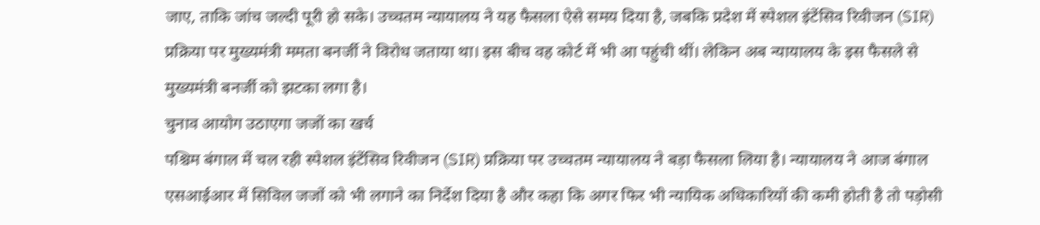जाए, ताकि जांच जल्दी पूरी हो सके। उच्चतम न्यायालय ने यह फैसला ऐसे समय दिया है, जबकि प्रदेश में स्पेशल इंटेंसिव रिवीजन (SIR) प्रक्रिया पर मुख्यमंत्री ममता बनर्जी ने विरोध जताया था। इस बीच वह कोर्ट में भी आ पहुंची थीं। लेकिन अब न्यायालय के इस फैसले से मुख्यमंत्री बनर्जी को झटका लगा है।
चुनाव आयोग उठाएगा जजों का खर्च
पश्चिम बंगाल में चल रही स्पेशल इंटेंसिव रिवीजन (SIR) प्रक्रिया पर उच्चतम न्यायालय ने बड़ा फैसला लिया है। न्यायालय ने आज बंगाल एसआईआर में सिविल जजों को भी लगाने का निर्देश दिया है और कहा कि अगर फिर भी न्यायिक अधिकारियों की कमी होती है तो पड़ोसी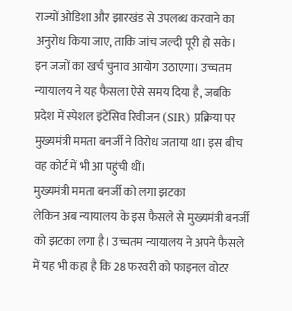राज्यों ओडिशा और झारखंड से उपलब्ध करवाने का अनुरोध किया जाए, ताकि जांच जल्दी पूरी हो सके।
इन जजों का खर्च चुनाव आयोग उठाएगा। उच्चतम न्यायालय ने यह फैसला ऐसे समय दिया है, जबकि प्रदेश में स्पेशल इंटेंसिव रिवीजन (SIR) प्रक्रिया पर मुख्यमंत्री ममता बनर्जी ने विरोध जताया था। इस बीच वह कोर्ट में भी आ पहुंची थीं।
मुख्यमंत्री ममता बनर्जी को लगा झटका
लेकिन अब न्यायालय के इस फैसले से मुख्यमंत्री बनर्जी को झटका लगा है। उच्चतम न्यायालय ने अपने फैसले में यह भी कहा है कि 28 फरवरी को फाइनल वोटर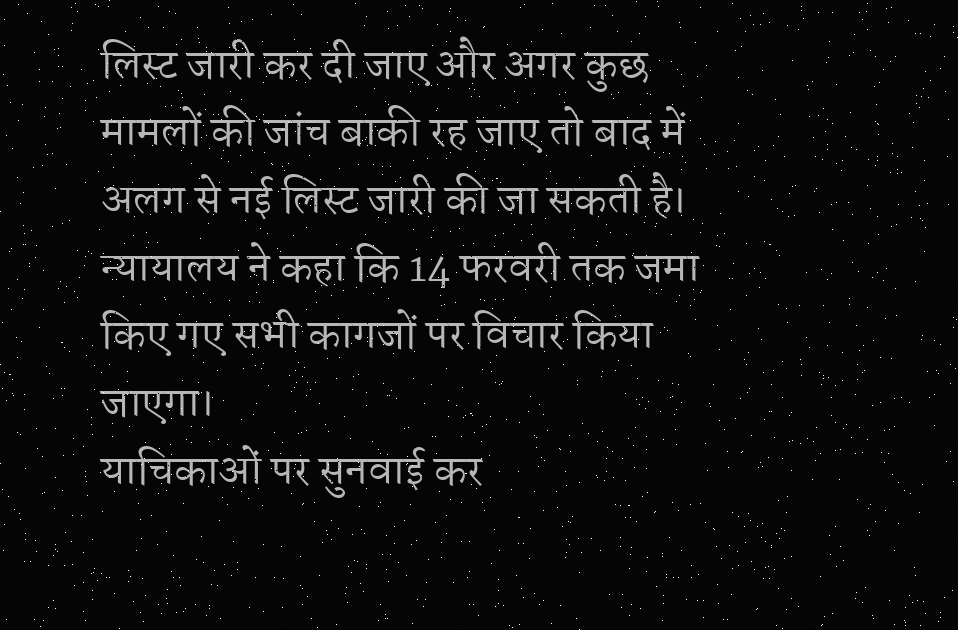लिस्ट जारी कर दी जाए और अगर कुछ मामलों की जांच बाकी रह जाए तो बाद में अलग से नई लिस्ट जारी की जा सकती है। न्यायालय ने कहा कि 14 फरवरी तक जमा किए गए सभी कागजों पर विचार किया जाएगा।
याचिकाओं पर सुनवाई कर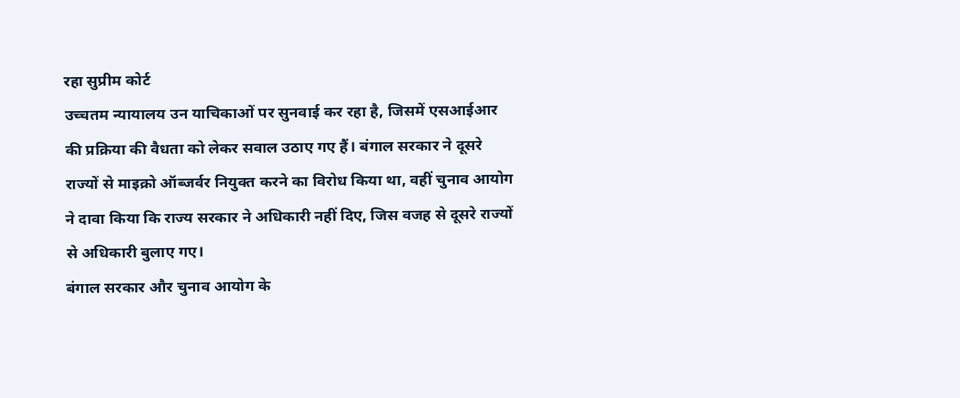रहा सुप्रीम कोर्ट
उच्चतम न्यायालय उन याचिकाओं पर सुनवाई कर रहा है, जिसमें एसआईआर की प्रक्रिया की वैधता को लेकर सवाल उठाए गए हैं। बंगाल सरकार ने दूसरे राज्यों से माइक्रो ऑब्जर्वर नियुक्त करने का विरोध किया था, वहीं चुनाव आयोग ने दावा किया कि राज्य सरकार ने अधिकारी नहीं दिए, जिस वजह से दूसरे राज्यों से अधिकारी बुलाए गए।
बंगाल सरकार और चुनाव आयोग के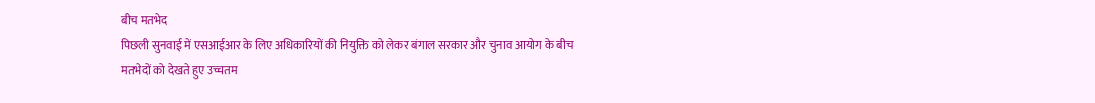बीच मतभेद
पिछली सुनवाई में एसआईआर के लिए अधिकारियों की नियुक्ति को लेकर बंगाल सरकार और चुनाव आयोग के बीच मतभेदों को देखते हुए उच्चतम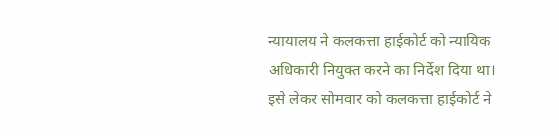न्यायालय ने कलकत्ता हाईकोर्ट को न्यायिक अधिकारी नियुक्त करने का निर्देश दिया था। इसे लेकर सोमवार को कलकत्ता हाईकोर्ट ने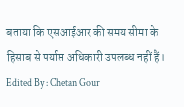बताया कि एसआईआर की समय सीमा के हिसाब से पर्याप्त अधिकारी उपलब्ध नहीं हैं।
Edited By : Chetan Gour